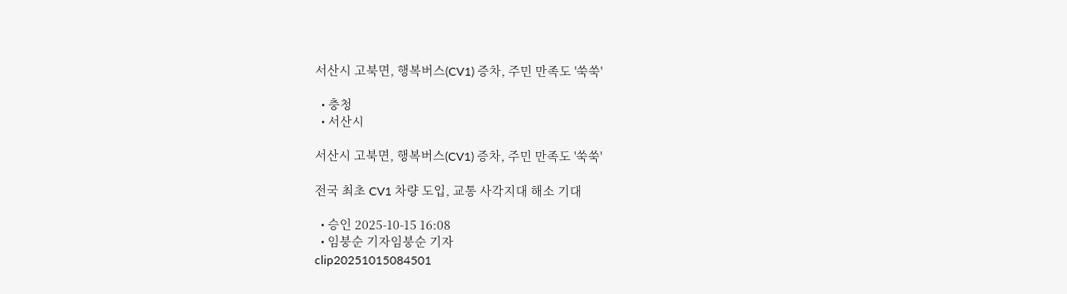서산시 고북면, 행복버스(CV1) 증차, 주민 만족도 '쑥쑥'

  • 충청
  • 서산시

서산시 고북면, 행복버스(CV1) 증차, 주민 만족도 '쑥쑥'

전국 최초 CV1 차량 도입, 교통 사각지대 해소 기대

  • 승인 2025-10-15 16:08
  • 임붕순 기자임붕순 기자
clip20251015084501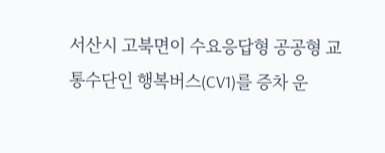서산시 고북면이 수요응답형 공공형 교통수단인 행복버스(CV1)를 증차 운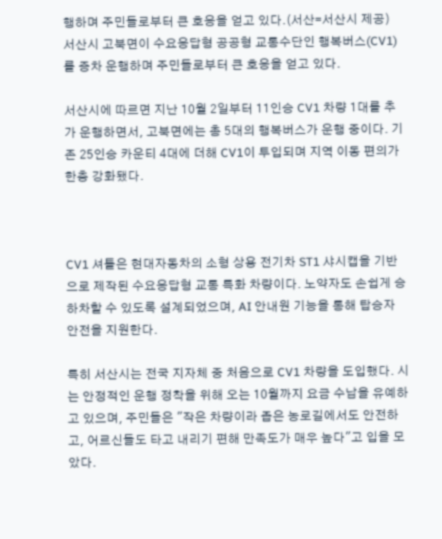행하며 주민들로부터 큰 호응을 얻고 있다.(서산=서산시 제공)
서산시 고북면이 수요응답형 공공형 교통수단인 행복버스(CV1)를 증차 운행하며 주민들로부터 큰 호응을 얻고 있다.

서산시에 따르면 지난 10월 2일부터 11인승 CV1 차량 1대를 추가 운행하면서, 고북면에는 총 5대의 행복버스가 운행 중이다. 기존 25인승 카운티 4대에 더해 CV1이 투입되며 지역 이동 편의가 한층 강화됐다.



CV1 셔틀은 현대자동차의 소형 상용 전기차 ST1 샤시캡을 기반으로 제작된 수요응답형 교통 특화 차량이다. 노약자도 손쉽게 승하차할 수 있도록 설계되었으며, AI 안내원 기능을 통해 탑승자 안전을 지원한다.

특히 서산시는 전국 지자체 중 처음으로 CV1 차량을 도입했다. 시는 안정적인 운행 정착을 위해 오는 10월까지 요금 수납을 유예하고 있으며, 주민들은 "작은 차량이라 좁은 농로길에서도 안전하고, 어르신들도 타고 내리기 편해 만족도가 매우 높다"고 입을 모았다.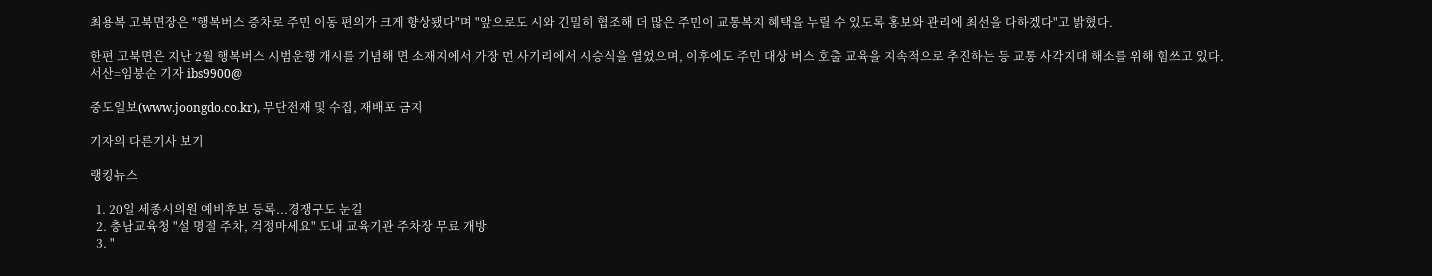최용복 고북면장은 "행복버스 증차로 주민 이동 편의가 크게 향상됐다"며 "앞으로도 시와 긴밀히 협조해 더 많은 주민이 교통복지 혜택을 누릴 수 있도록 홍보와 관리에 최선을 다하겠다"고 밝혔다.

한편 고북면은 지난 2월 행복버스 시범운행 개시를 기념해 면 소재지에서 가장 먼 사기리에서 시승식을 열었으며, 이후에도 주민 대상 버스 호출 교육을 지속적으로 추진하는 등 교통 사각지대 해소를 위해 힘쓰고 있다.
서산=임붕순 기자 ibs9900@

중도일보(www.joongdo.co.kr), 무단전재 및 수집, 재배포 금지

기자의 다른기사 보기

랭킹뉴스

  1. 20일 세종시의원 예비후보 등록...경쟁구도 눈길
  2. 충남교육청 "설 명절 주차, 걱정마세요" 도내 교육기관 주차장 무료 개방
  3. "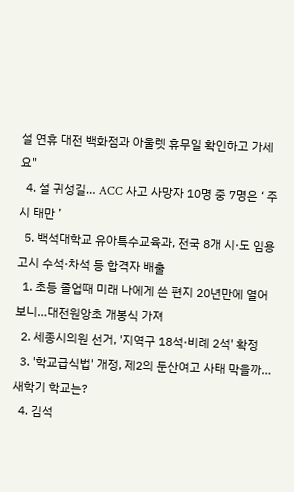설 연휴 대전 백화점과 아울렛 휴무일 확인하고 가세요"
  4. 설 귀성길… ACC 사고 사망자 10명 중 7명은 ‘ 주시 태만 ’
  5. 백석대학교 유아특수교육과, 전국 8개 시·도 임용고시 수석·차석 등 합격자 배출
  1. 초등 졸업때 미래 나에게 쓴 편지 20년만에 열어보니…대전원앙초 개봉식 가져
  2. 세종시의원 선거, '지역구 18석·비례 2석' 확정
  3. '학교급식법' 개정, 제2의 둔산여고 사태 막을까… 새학기 학교는?
  4. 김석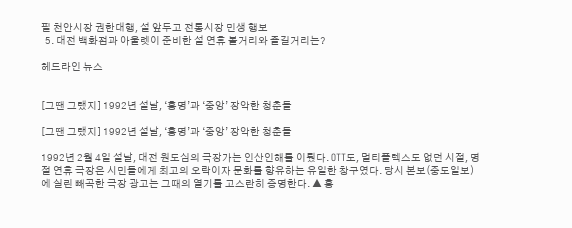필 천안시장 권한대행, 설 앞두고 전통시장 민생 행보
  5. 대전 백화점과 아울렛이 준비한 설 연휴 볼거리와 즐길거리는?

헤드라인 뉴스


[그땐 그랬지] 1992년 설날, ‘홍명’과 ‘중앙’ 장악한 청춘들

[그땐 그랬지] 1992년 설날, ‘홍명’과 ‘중앙’ 장악한 청춘들

1992년 2월 4일 설날, 대전 원도심의 극장가는 인산인해를 이뤘다. OTT도, 멀티플렉스도 없던 시절, 명절 연휴 극장은 시민들에게 최고의 오락이자 문화를 향유하는 유일한 창구였다. 당시 본보(중도일보)에 실린 빼곡한 극장 광고는 그때의 열기를 고스란히 증명한다. ▲ 홍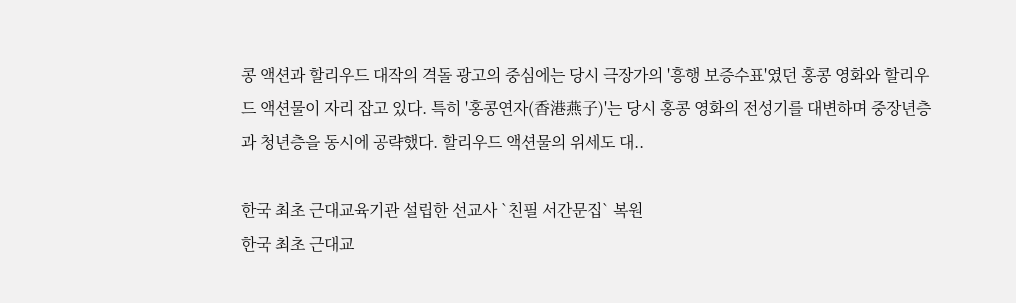콩 액션과 할리우드 대작의 격돌 광고의 중심에는 당시 극장가의 '흥행 보증수표'였던 홍콩 영화와 할리우드 액션물이 자리 잡고 있다. 특히 '홍콩연자(香港燕子)'는 당시 홍콩 영화의 전성기를 대변하며 중장년층과 청년층을 동시에 공략했다. 할리우드 액션물의 위세도 대..

한국 최초 근대교육기관 설립한 선교사 `친필 서간문집` 복원
한국 최초 근대교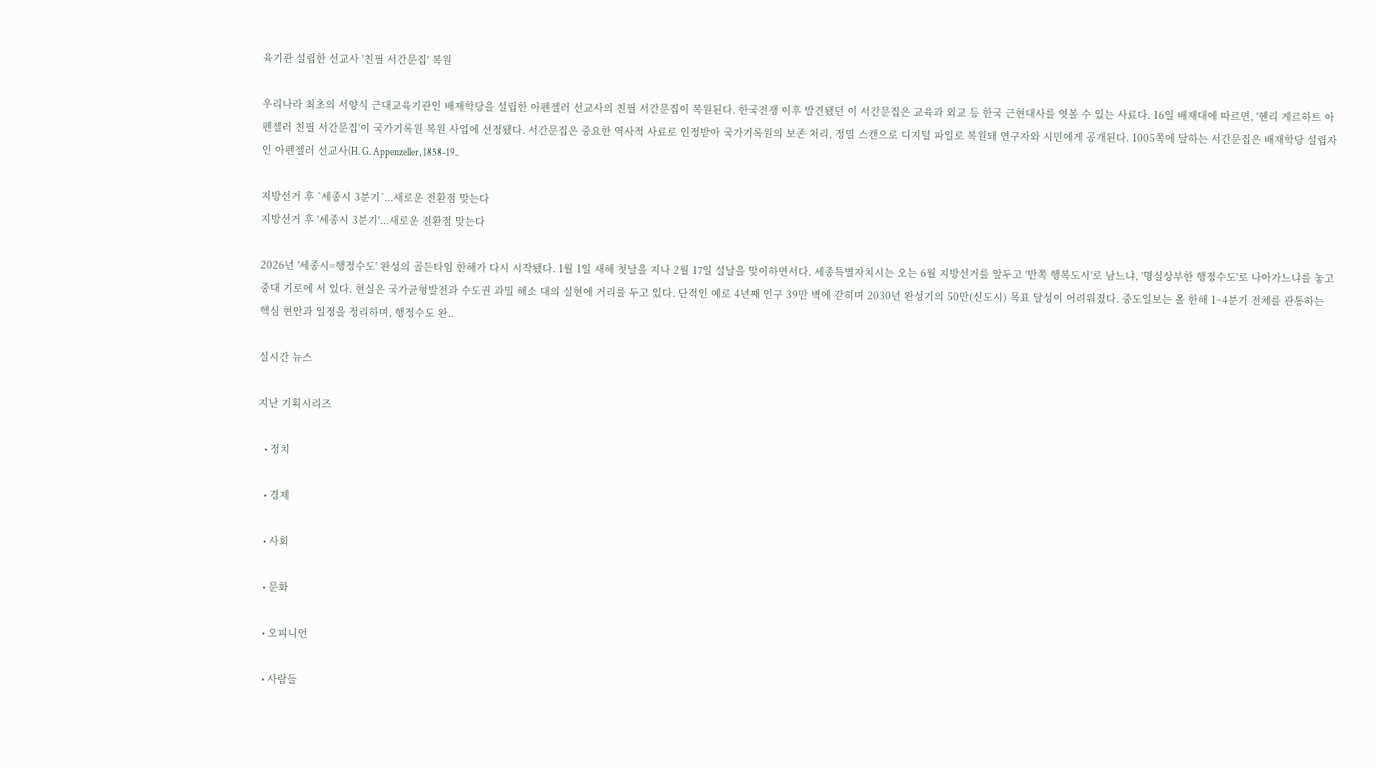육기관 설립한 선교사 '친필 서간문집' 복원

우리나라 최초의 서양식 근대교육기관인 배재학당을 설립한 아펜젤러 선교사의 친필 서간문집이 복원된다. 한국전쟁 이후 발견됐던 이 서간문집은 교육과 외교 등 한국 근현대사를 엿볼 수 있는 사료다. 16일 배재대에 따르면, '헨리 게르하트 아펜젤러 친필 서간문집'이 국가기록원 복원 사업에 선정됐다. 서간문집은 중요한 역사적 사료로 인정받아 국가기록원의 보존 처리, 정밀 스캔으로 디지털 파일로 복원돼 연구자와 시민에게 공개된다. 1005쪽에 달하는 서간문집은 배재학당 설립자인 아펜젤러 선교사(H. G. Appenzeller, 1858-19..

지방선거 후 `세종시 3분기`...새로운 전환점 맞는다
지방선거 후 '세종시 3분기'...새로운 전환점 맞는다

2026년 '세종시=행정수도' 완성의 골든타임 한해가 다시 시작됐다. 1월 1일 새해 첫날을 지나 2월 17일 설날을 맞이하면서다. 세종특별자치시는 오는 6월 지방선거를 앞두고 '반쪽 행복도시'로 남느냐, '명실상부한 행정수도'로 나아가느냐를 놓고 중대 기로에 서 있다. 현실은 국가균형발전과 수도권 과밀 해소 대의 실현에 거리를 두고 있다. 단적인 예로 4년째 인구 39만 벽에 갇히며 2030년 완성기의 50만(신도시) 목표 달성이 어려워졌다. 중도일보는 올 한해 1~4분기 전체를 관통하는 핵심 현안과 일정을 정리하며, 행정수도 완..

실시간 뉴스

지난 기획시리즈

  • 정치

  • 경제

  • 사회

  • 문화

  • 오피니언

  • 사람들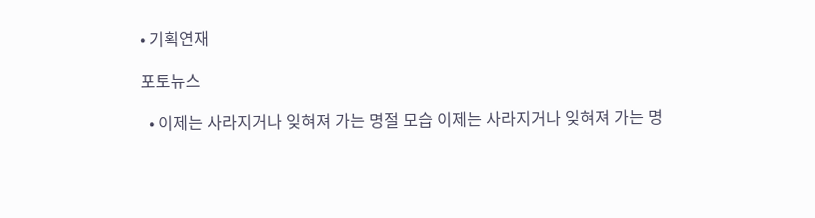• 기획연재

포토뉴스

  • 이제는 사라지거나 잊혀져 가는 명절 모습 이제는 사라지거나 잊혀져 가는 명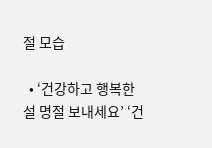절 모습

  • ‘건강하고 행복한 설 명절 보내세요’ ‘건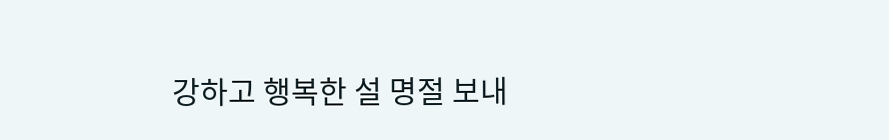강하고 행복한 설 명절 보내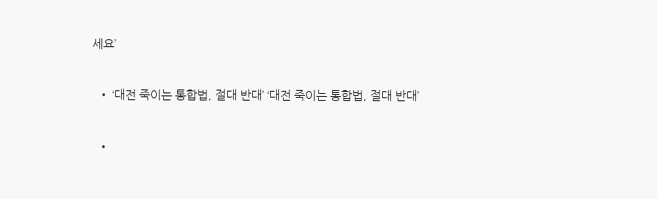세요’

  • ‘대전 죽이는 통합법, 절대 반대’ ‘대전 죽이는 통합법, 절대 반대’

  •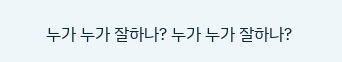누가 누가 잘하나? 누가 누가 잘하나?